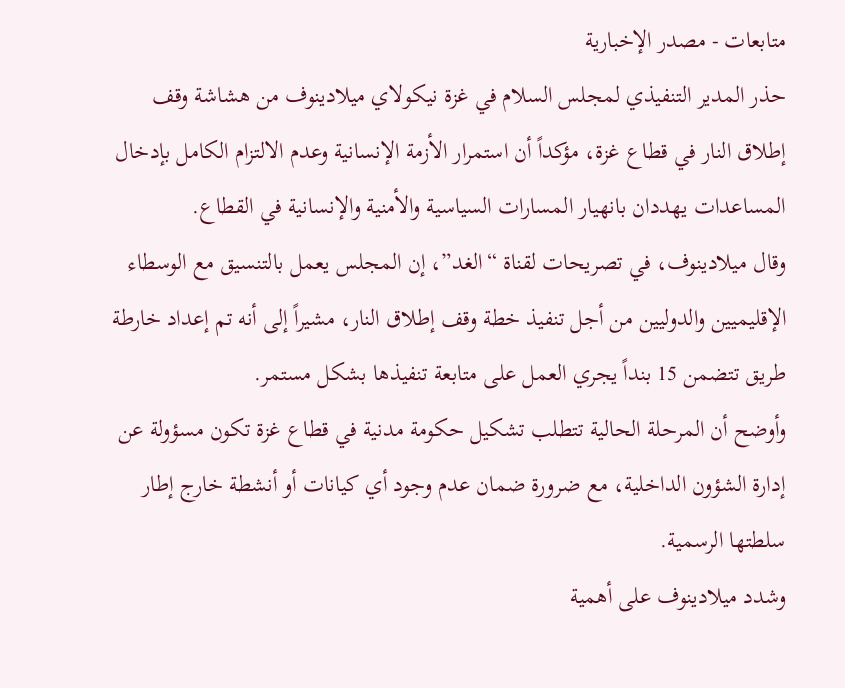متابعات - مصدر الإخبارية
حذر المدير التنفيذي لمجلس السلام في غزة نيكولاي ميلادينوف من هشاشة وقف إطلاق النار في قطاع غزة، مؤكداً أن استمرار الأزمة الإنسانية وعدم الالتزام الكامل بإدخال المساعدات يهددان بانهيار المسارات السياسية والأمنية والإنسانية في القطاع.
وقال ميلادينوف، في تصريحات لقناة “الغد”، إن المجلس يعمل بالتنسيق مع الوسطاء الإقليميين والدوليين من أجل تنفيذ خطة وقف إطلاق النار، مشيراً إلى أنه تم إعداد خارطة طريق تتضمن 15 بنداً يجري العمل على متابعة تنفيذها بشكل مستمر.
وأوضح أن المرحلة الحالية تتطلب تشكيل حكومة مدنية في قطاع غزة تكون مسؤولة عن إدارة الشؤون الداخلية، مع ضرورة ضمان عدم وجود أي كيانات أو أنشطة خارج إطار سلطتها الرسمية.
وشدد ميلادينوف على أهمية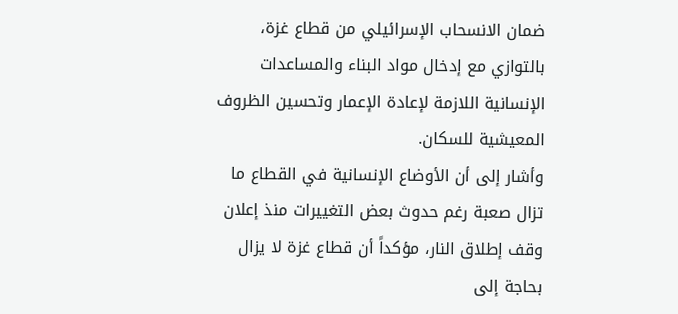ضمان الانسحاب الإسرائيلي من قطاع غزة، بالتوازي مع إدخال مواد البناء والمساعدات الإنسانية اللازمة لإعادة الإعمار وتحسين الظروف المعيشية للسكان.
وأشار إلى أن الأوضاع الإنسانية في القطاع ما تزال صعبة رغم حدوث بعض التغييرات منذ إعلان وقف إطلاق النار، مؤكداً أن قطاع غزة لا يزال بحاجة إلى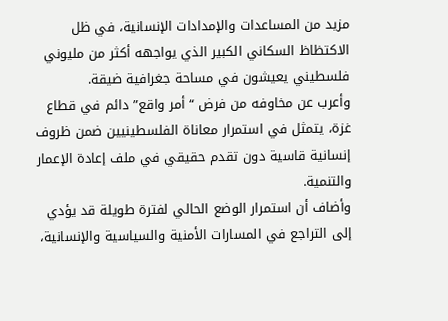مزيد من المساعدات والإمدادات الإنسانية، في ظل الاكتظاظ السكاني الكبير الذي يواجهه أكثر من مليوني فلسطيني يعيشون في مساحة جغرافية ضيقة.
وأعرب عن مخاوفه من فرض “أمر واقع” دائم في قطاع غزة، يتمثل في استمرار معاناة الفلسطينيين ضمن ظروف إنسانية قاسية دون تقدم حقيقي في ملف إعادة الإعمار والتنمية.
وأضاف أن استمرار الوضع الحالي لفترة طويلة قد يؤدي إلى التراجع في المسارات الأمنية والسياسية والإنسانية،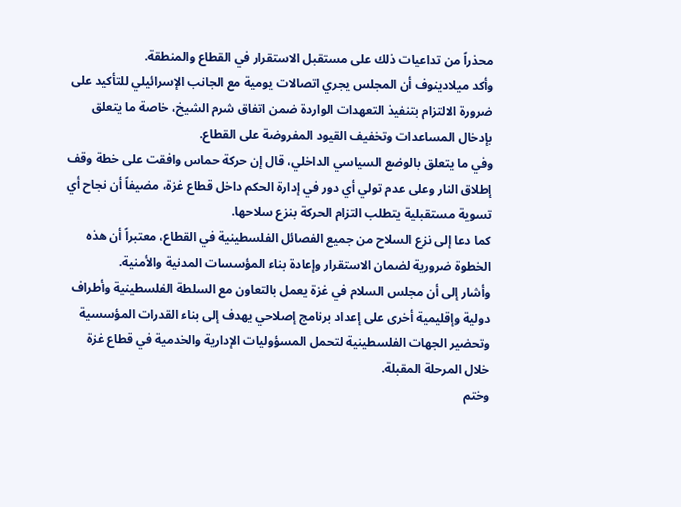محذراً من تداعيات ذلك على مستقبل الاستقرار في القطاع والمنطقة.
وأكد ميلادينوف أن المجلس يجري اتصالات يومية مع الجانب الإسرائيلي للتأكيد على ضرورة الالتزام بتنفيذ التعهدات الواردة ضمن اتفاق شرم الشيخ، خاصة ما يتعلق بإدخال المساعدات وتخفيف القيود المفروضة على القطاع.
وفي ما يتعلق بالوضع السياسي الداخلي، قال إن حركة حماس وافقت على خطة وقف إطلاق النار وعلى عدم تولي أي دور في إدارة الحكم داخل قطاع غزة، مضيفاً أن نجاح أي تسوية مستقبلية يتطلب التزام الحركة بنزع سلاحها.
كما دعا إلى نزع السلاح من جميع الفصائل الفلسطينية في القطاع، معتبراً أن هذه الخطوة ضرورية لضمان الاستقرار وإعادة بناء المؤسسات المدنية والأمنية.
وأشار إلى أن مجلس السلام في غزة يعمل بالتعاون مع السلطة الفلسطينية وأطراف دولية وإقليمية أخرى على إعداد برنامج إصلاحي يهدف إلى بناء القدرات المؤسسية وتحضير الجهات الفلسطينية لتحمل المسؤوليات الإدارية والخدمية في قطاع غزة خلال المرحلة المقبلة.
وختم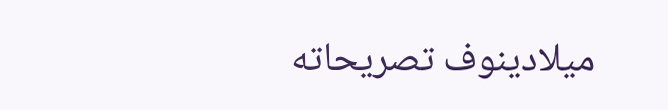ميلادينوف تصريحاته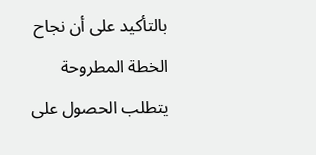بالتأكيد على أن نجاح الخطة المطروحة يتطلب الحصول على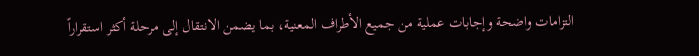التزامات واضحة وإجابات عملية من جميع الأطراف المعنية، بما يضمن الانتقال إلى مرحلة أكثر استقراراً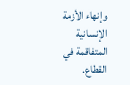وإنهاء الأزمة الإنسانية المتفاقمة في القطاع.